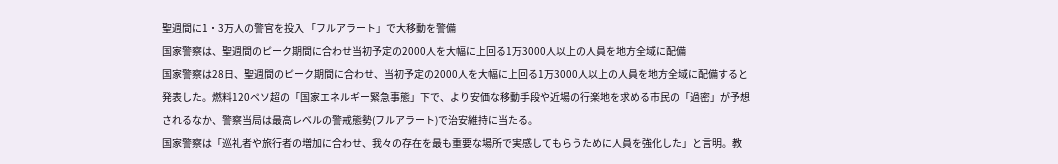聖週間に1・3万人の警官を投入 「フルアラート」で大移動を警備
国家警察は、聖週間のピーク期間に合わせ当初予定の2000人を大幅に上回る1万3000人以上の人員を地方全域に配備
国家警察は28日、聖週間のピーク期間に合わせ、当初予定の2000人を大幅に上回る1万3000人以上の人員を地方全域に配備すると発表した。燃料120ペソ超の「国家エネルギー緊急事態」下で、より安価な移動手段や近場の行楽地を求める市民の「過密」が予想されるなか、警察当局は最高レベルの警戒態勢(フルアラート)で治安維持に当たる。
国家警察は「巡礼者や旅行者の増加に合わせ、我々の存在を最も重要な場所で実感してもらうために人員を強化した」と言明。教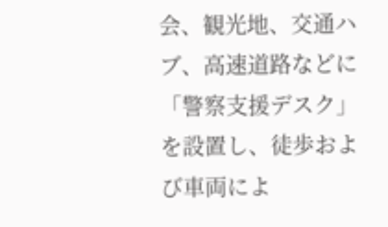会、観光地、交通ハブ、高速道路などに「警察支援デスク」を設置し、徒歩および車両によ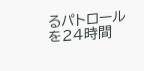るパトロールを24時間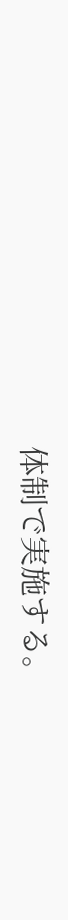体制で実施する。